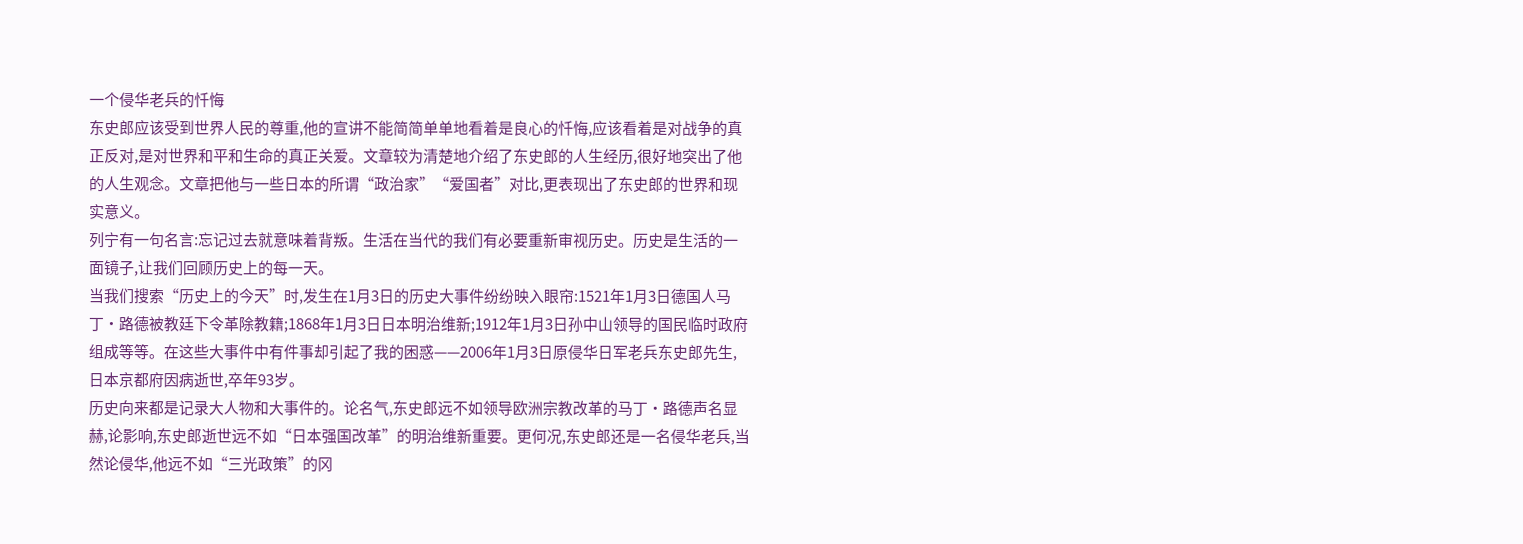一个侵华老兵的忏悔
东史郎应该受到世界人民的尊重,他的宣讲不能简简单单地看着是良心的忏悔,应该看着是对战争的真正反对,是对世界和平和生命的真正关爱。文章较为清楚地介绍了东史郎的人生经历,很好地突出了他的人生观念。文章把他与一些日本的所谓“政治家”“爱国者”对比,更表现出了东史郎的世界和现实意义。
列宁有一句名言:忘记过去就意味着背叛。生活在当代的我们有必要重新审视历史。历史是生活的一面镜子,让我们回顾历史上的每一天。
当我们搜索“历史上的今天”时,发生在1月3日的历史大事件纷纷映入眼帘:1521年1月3日德国人马丁·路德被教廷下令革除教籍;1868年1月3日日本明治维新;1912年1月3日孙中山领导的国民临时政府组成等等。在这些大事件中有件事却引起了我的困惑——2006年1月3日原侵华日军老兵东史郎先生,日本京都府因病逝世,卒年93岁。
历史向来都是记录大人物和大事件的。论名气,东史郎远不如领导欧洲宗教改革的马丁·路德声名显赫,论影响,东史郎逝世远不如“日本强国改革”的明治维新重要。更何况,东史郎还是一名侵华老兵,当然论侵华,他远不如“三光政策”的冈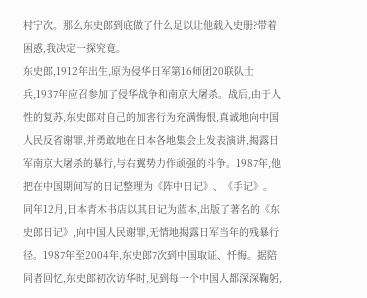村宁次。那么东史郎到底做了什么足以让他载入史册?带着困惑,我决定一探究竟。
东史郎,1912年出生,原为侵华日军第16师团20联队士兵,1937年应召参加了侵华战争和南京大屠杀。战后,由于人性的复苏,东史郎对自己的加害行为充满悔恨,真诚地向中国人民反省谢罪,并勇敢地在日本各地集会上发表演讲,揭露日军南京大屠杀的暴行,与右翼势力作顽强的斗争。1987年,他把在中国期间写的日记整理为《阵中日记》、《手记》。同年12月,日本青木书店以其日记为蓝本,出版了著名的《东史郎日记》,向中国人民谢罪,无情地揭露日军当年的残暴行径。1987年至2004年,东史郎7次到中国取证、忏悔。据陪同者回忆,东史郎初次访华时,见到每一个中国人都深深鞠躬,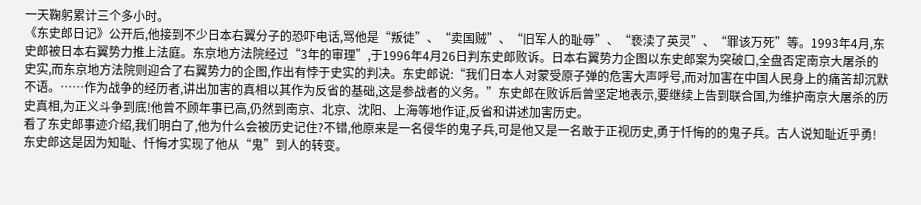一天鞠躬累计三个多小时。
《东史郎日记》公开后,他接到不少日本右翼分子的恐吓电话,骂他是“叛徒”、“卖国贼”、“旧军人的耻辱”、“亵渎了英灵”、“罪该万死”等。1993年4月,东史郎被日本右翼势力推上法庭。东京地方法院经过“3年的审理”,于1996年4月26日判东史郎败诉。日本右翼势力企图以东史郎案为突破口,全盘否定南京大屠杀的史实,而东京地方法院则迎合了右翼势力的企图,作出有悖于史实的判决。东史郎说:“我们日本人对蒙受原子弹的危害大声呼号,而对加害在中国人民身上的痛苦却沉默不语。……作为战争的经历者,讲出加害的真相以其作为反省的基础,这是参战者的义务。”东史郎在败诉后曾坚定地表示,要继续上告到联合国,为维护南京大屠杀的历史真相,为正义斗争到底!他曾不顾年事已高,仍然到南京、北京、沈阳、上海等地作证,反省和讲述加害历史。
看了东史郎事迹介绍,我们明白了,他为什么会被历史记住?不错,他原来是一名侵华的鬼子兵,可是他又是一名敢于正视历史,勇于忏悔的的鬼子兵。古人说知耻近乎勇!东史郎这是因为知耻、忏悔才实现了他从“鬼”到人的转变。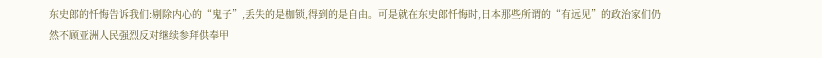东史郎的忏悔告诉我们:剔除内心的“鬼子”,丢失的是枷锁,得到的是自由。可是就在东史郎忏悔时,日本那些所谓的“有远见”的政治家们仍然不顾亚洲人民强烈反对继续参拜供奉甲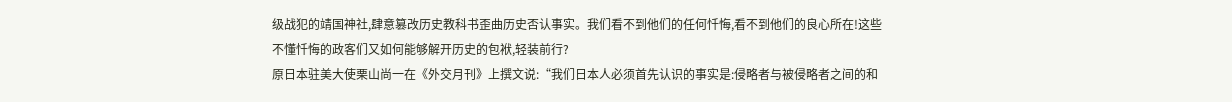级战犯的靖国神社,肆意篡改历史教科书歪曲历史否认事实。我们看不到他们的任何忏悔,看不到他们的良心所在!这些不懂忏悔的政客们又如何能够解开历史的包袱,轻装前行?
原日本驻美大使栗山尚一在《外交月刊》上撰文说:“我们日本人必须首先认识的事实是:侵略者与被侵略者之间的和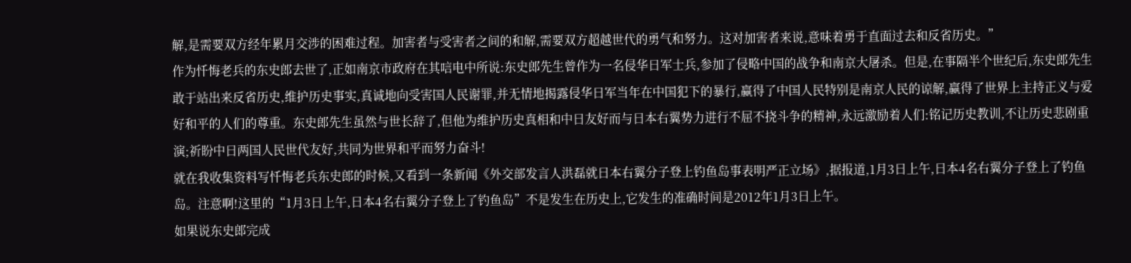解,是需要双方经年累月交涉的困难过程。加害者与受害者之间的和解,需要双方超越世代的勇气和努力。这对加害者来说,意味着勇于直面过去和反省历史。”
作为忏悔老兵的东史郎去世了,正如南京市政府在其唁电中所说:东史郎先生曾作为一名侵华日军士兵,参加了侵略中国的战争和南京大屠杀。但是,在事隔半个世纪后,东史郎先生敢于站出来反省历史,维护历史事实,真诚地向受害国人民谢罪,并无情地揭露侵华日军当年在中国犯下的暴行,赢得了中国人民特别是南京人民的谅解,赢得了世界上主持正义与爱好和平的人们的尊重。东史郎先生虽然与世长辞了,但他为维护历史真相和中日友好而与日本右翼势力进行不屈不挠斗争的精神,永远激励着人们:铭记历史教训,不让历史悲剧重演;祈盼中日两国人民世代友好,共同为世界和平而努力奋斗!
就在我收集资料写忏悔老兵东史郎的时候,又看到一条新闻《外交部发言人洪磊就日本右翼分子登上钓鱼岛事表明严正立场》,据报道,1月3日上午,日本4名右翼分子登上了钓鱼岛。注意啊!这里的“1月3日上午,日本4名右翼分子登上了钓鱼岛”不是发生在历史上,它发生的准确时间是2012年1月3日上午。
如果说东史郎完成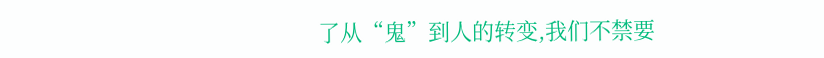了从“鬼”到人的转变,我们不禁要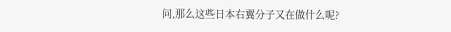问,那么这些日本右翼分子又在做什么呢?